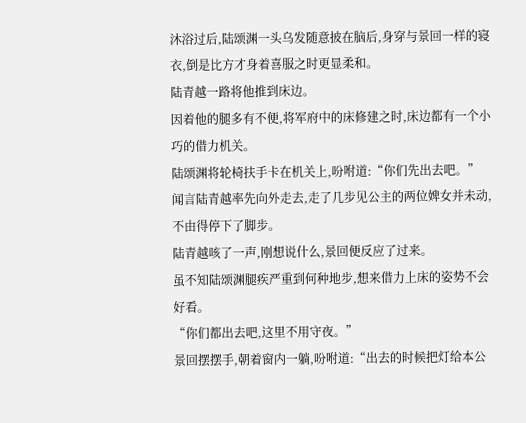沐浴过后,陆颂渊一头乌发随意披在脑后,身穿与景回一样的寝衣,倒是比方才身着喜服之时更显柔和。
陆青越一路将他推到床边。
因着他的腿多有不便,将军府中的床修建之时,床边都有一个小巧的借力机关。
陆颂渊将轮椅扶手卡在机关上,吩咐道:“你们先出去吧。”
闻言陆青越率先向外走去,走了几步见公主的两位婢女并未动,不由得停下了脚步。
陆青越咳了一声,刚想说什么,景回便反应了过来。
虽不知陆颂渊腿疾严重到何种地步,想来借力上床的姿势不会好看。
“你们都出去吧,这里不用守夜。”
景回摆摆手,朝着窗内一躺,吩咐道:“出去的时候把灯给本公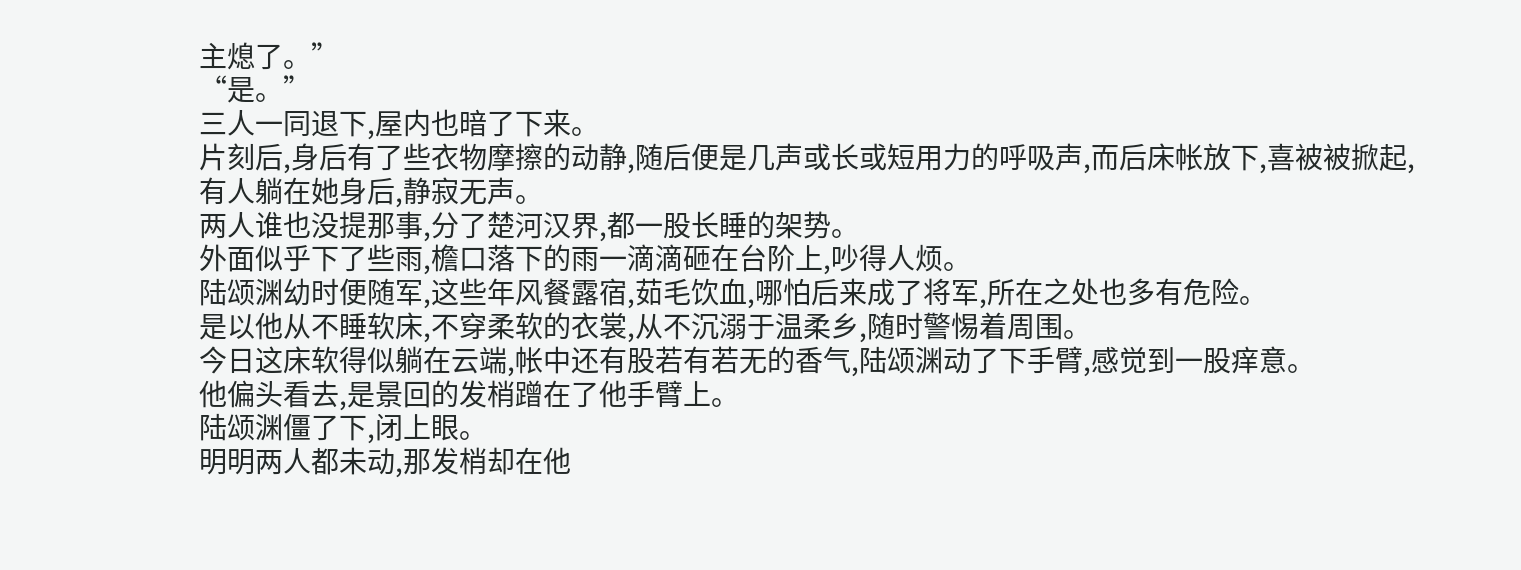主熄了。”
“是。”
三人一同退下,屋内也暗了下来。
片刻后,身后有了些衣物摩擦的动静,随后便是几声或长或短用力的呼吸声,而后床帐放下,喜被被掀起,有人躺在她身后,静寂无声。
两人谁也没提那事,分了楚河汉界,都一股长睡的架势。
外面似乎下了些雨,檐口落下的雨一滴滴砸在台阶上,吵得人烦。
陆颂渊幼时便随军,这些年风餐露宿,茹毛饮血,哪怕后来成了将军,所在之处也多有危险。
是以他从不睡软床,不穿柔软的衣裳,从不沉溺于温柔乡,随时警惕着周围。
今日这床软得似躺在云端,帐中还有股若有若无的香气,陆颂渊动了下手臂,感觉到一股痒意。
他偏头看去,是景回的发梢蹭在了他手臂上。
陆颂渊僵了下,闭上眼。
明明两人都未动,那发梢却在他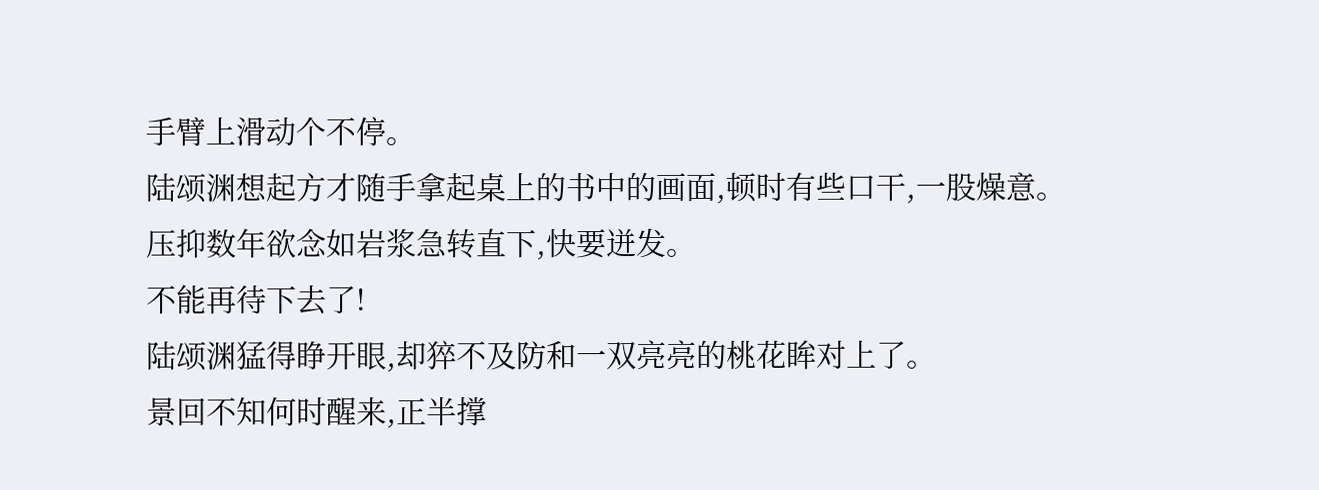手臂上滑动个不停。
陆颂渊想起方才随手拿起桌上的书中的画面,顿时有些口干,一股燥意。
压抑数年欲念如岩浆急转直下,快要迸发。
不能再待下去了!
陆颂渊猛得睁开眼,却猝不及防和一双亮亮的桃花眸对上了。
景回不知何时醒来,正半撑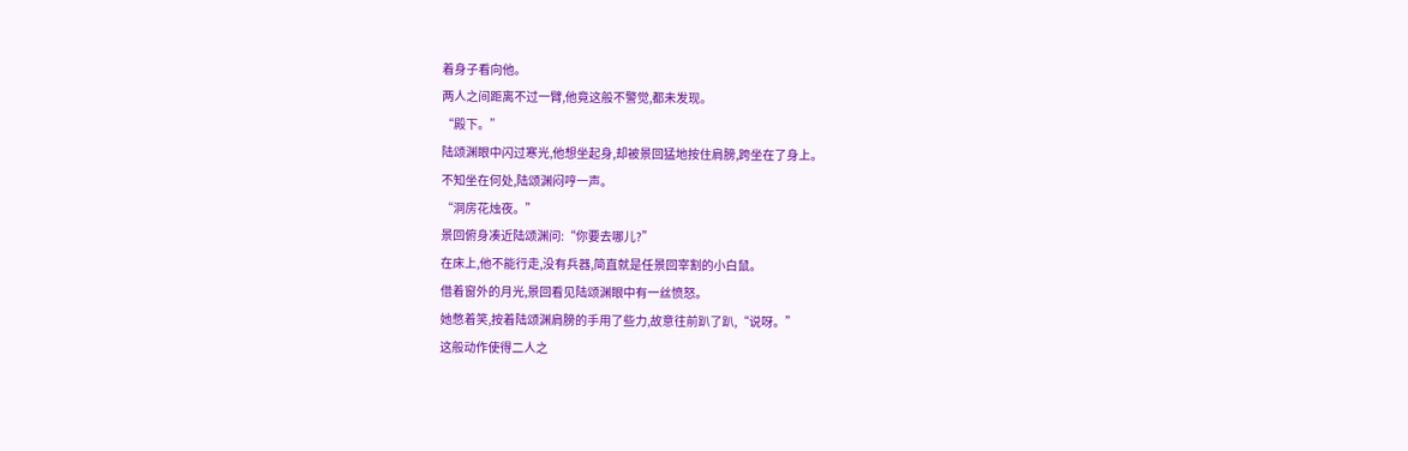着身子看向他。
两人之间距离不过一臂,他竟这般不警觉,都未发现。
“殿下。”
陆颂渊眼中闪过寒光,他想坐起身,却被景回猛地按住肩膀,跨坐在了身上。
不知坐在何处,陆颂渊闷哼一声。
“洞房花烛夜。”
景回俯身凑近陆颂渊问:“你要去哪儿?”
在床上,他不能行走,没有兵器,简直就是任景回宰割的小白鼠。
借着窗外的月光,景回看见陆颂渊眼中有一丝愤怒。
她憋着笑,按着陆颂渊肩膀的手用了些力,故意往前趴了趴,“说呀。”
这般动作使得二人之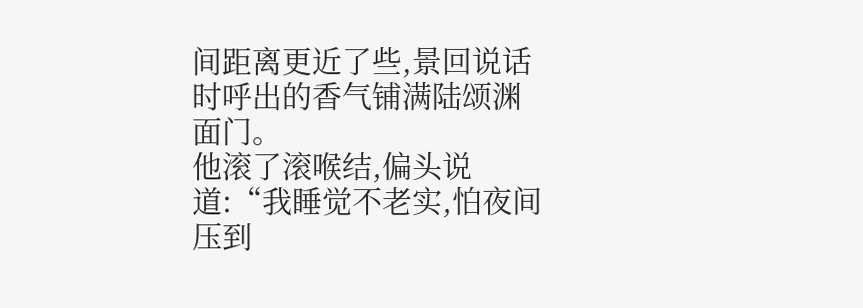间距离更近了些,景回说话时呼出的香气铺满陆颂渊面门。
他滚了滚喉结,偏头说道:“我睡觉不老实,怕夜间压到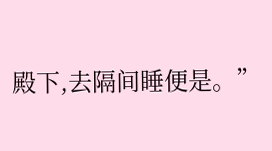殿下,去隔间睡便是。”